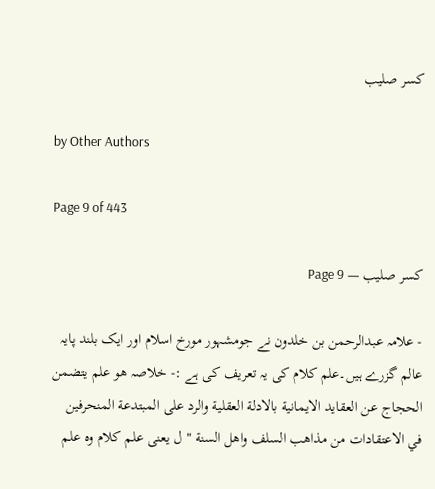کسر صلیب

by Other Authors

Page 9 of 443

کسر صلیب — Page 9

- علامہ عبدالرحمن بن خلدون نے جومشہور مورخ اسلام اور ایک بلند پایہ عالم گزرے ہیں۔علم کلام کی یہ تعریف کی ہے :- خلاصہ هو علم يتضمن الحجاج عن العقايد الايمانية بالادلة العقلية والرد على المبتدعة المنحرفين في الاعتقادات من مذاهب السلف واهل السنة " ل یعنی علم کلام وہ علم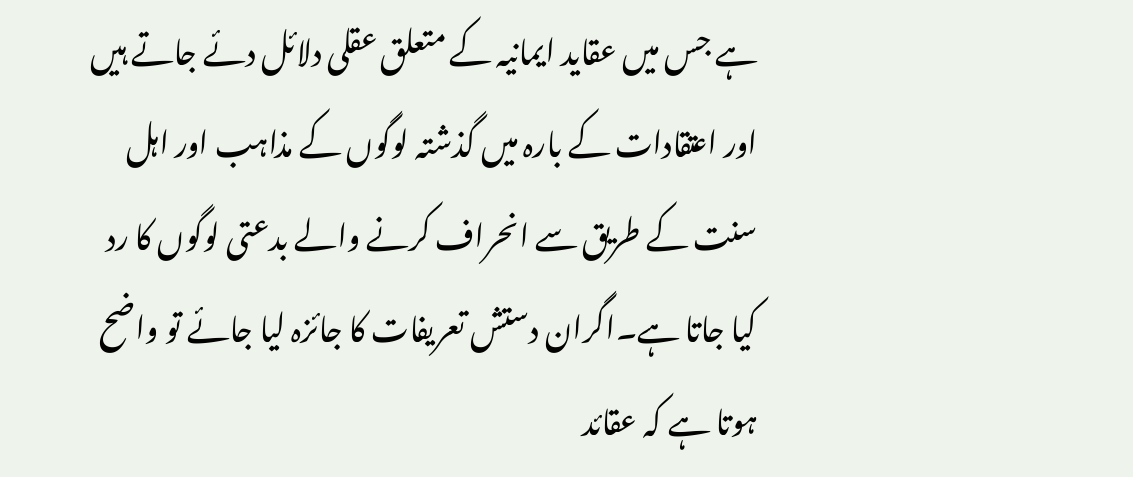ہے جس میں عقاید ایمانیہ کے متعلق عقلی دلائل دئے جاتے ہیں اور اعتقادات کے بارہ میں گذشتہ لوگوں کے مذاہب اور اہل سنت کے طریق سے انحراف کرنے والے بدعتی لوگوں کا رد کیا جاتا ہے۔اگران دستش تعریفات کا جائزہ لیا جائے تو واضح ہوتا ہے کہ عقائد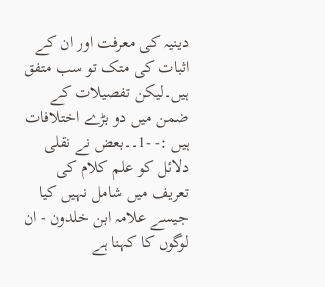دینیہ کی معرفت اور ان کے اثبات کی متک تو سب متفق ہیں۔لیکن تفصیلات کے ضمن میں دو بڑے اختلافات ہیں :- -1۔۔بعض نے نقلی دلائل کو علم کلام کی تعریف میں شامل نہیں کیا جیسے علامہ ابن خلدون - ان لوگوں کا کہنا ہے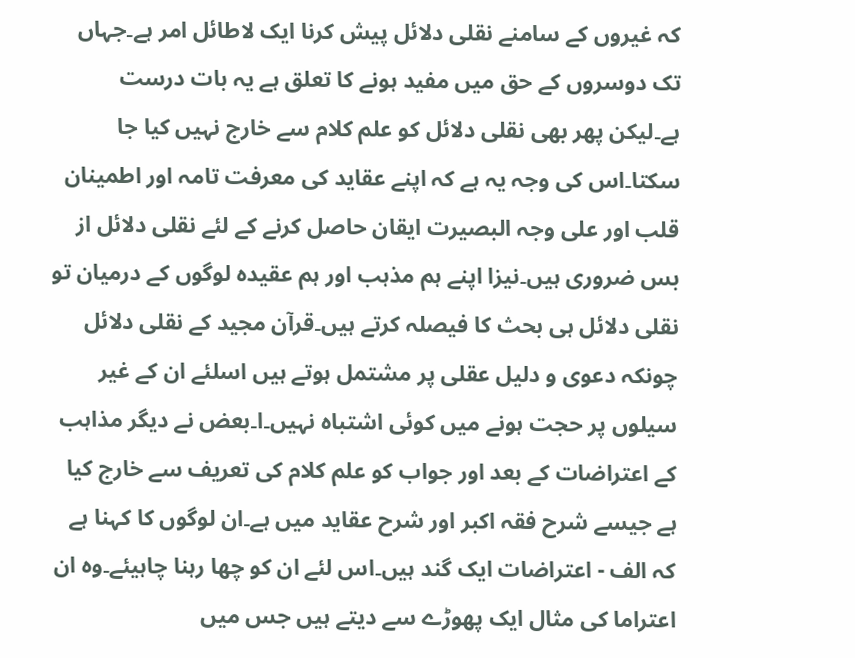کہ غیروں کے سامنے نقلی دلائل پیش کرنا ایک لاطائل امر ہے۔جہاں تک دوسروں کے حق میں مفید ہونے کا تعلق ہے یہ بات درست ہے۔لیکن پھر بھی نقلی دلائل کو علم کلام سے خارج نہیں کیا جا سکتا۔اس کی وجہ یہ ہے کہ اپنے عقاید کی معرفت تامہ اور اطمینان قلب اور علی وجہ البصیرت ایقان حاصل کرنے کے لئے نقلی دلائل از بس ضروری ہیں۔نیزا اپنے ہم مذہب اور ہم عقیدہ لوگوں کے درمیان تو نقلی دلائل ہی بحث کا فیصلہ کرتے ہیں۔قرآن مجید کے نقلی دلائل چونکہ دعوی و دلیل عقلی پر مشتمل ہوتے ہیں اسلئے ان کے غیر سیلوں پر حجت ہونے میں کوئی اشتباہ نہیں۔ا۔بعض نے دیگر مذاہب کے اعتراضات کے بعد اور جواب کو علم کلام کی تعریف سے خارج کیا ہے جیسے شرح فقہ اکبر اور شرح عقاید میں ہے۔ان لوگوں کا کہنا ہے کہ الف - اعتراضات ایک گند ہیں۔اس لئے ان کو چھا رہنا چاہیئے۔وہ ان اعتراما کی مثال ایک پھوڑے سے دیتے ہیں جس میں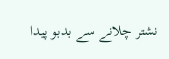نشتر چلانے سے بدبو پیدا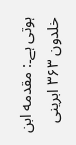ہوتی ہے۔: مقدمه ابن خلدون ۳۶۳ ابرینی